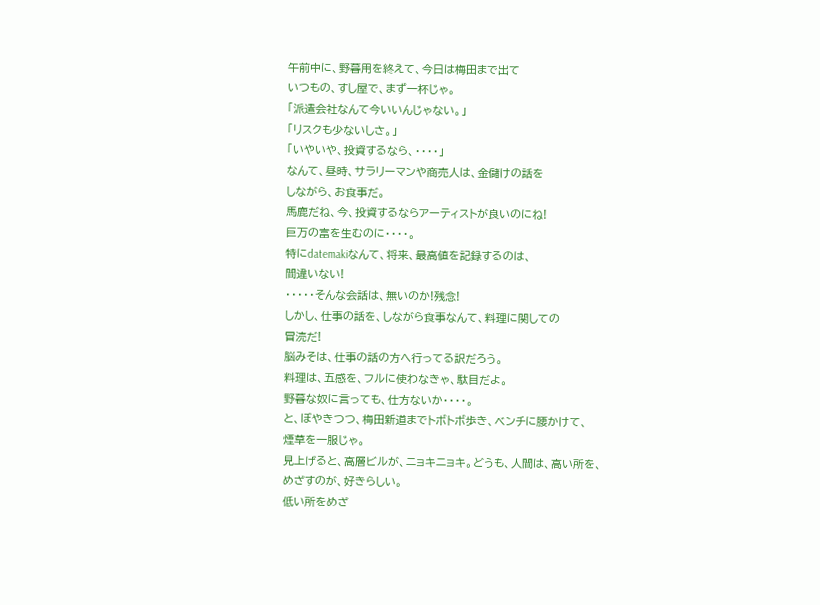午前中に、野暮用を終えて、今日は梅田まで出て
いつもの、すし屋で、まず一杯じゃ。
「派遣会社なんて今いいんじゃない。」
「リスクも少ないしさ。」
「いやいや、投資するなら、・・・・」
なんて、昼時、サラリーマンや商売人は、金儲けの話を
しながら、お食事だ。
馬鹿だね、今、投資するならアーティストが良いのにね!
巨万の富を生むのに・・・・。
特にdatemakiなんて、将来、最高値を記録するのは、
間違いない!
・・・・・そんな会話は、無いのか!残念!
しかし、仕事の話を、しながら食事なんて、料理に関しての
冒涜だ!
脳みそは、仕事の話の方へ行ってる訳だろう。
料理は、五感を、フルに使わなきゃ、駄目だよ。
野暮な奴に言っても、仕方ないか・・・・。
と、ぼやきつつ、梅田新道までトボトボ歩き、ベンチに腰かけて、
煙草を一服じゃ。
見上げると、高層ビルが、ニョキニョキ。どうも、人間は、高い所を、
めざすのが、好きらしい。
低い所をめざ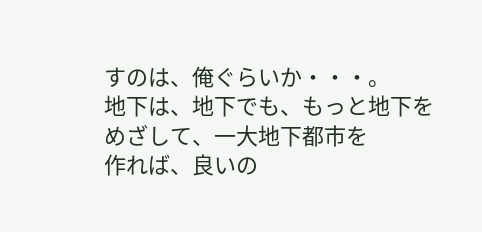すのは、俺ぐらいか・・・。
地下は、地下でも、もっと地下をめざして、一大地下都市を
作れば、良いの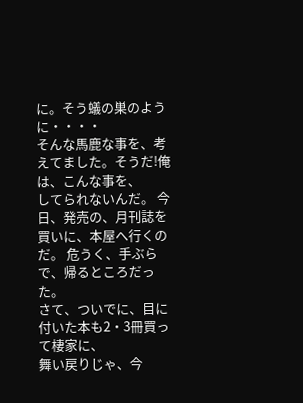に。そう蟻の巣のように・・・・
そんな馬鹿な事を、考えてました。そうだ!俺は、こんな事を、
してられないんだ。 今日、発売の、月刊誌を買いに、本屋へ行くのだ。 危うく、手ぶらで、帰るところだった。
さて、ついでに、目に付いた本も2・3冊買って棲家に、
舞い戻りじゃ、今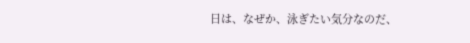日は、なぜか、泳ぎたい気分なのだ、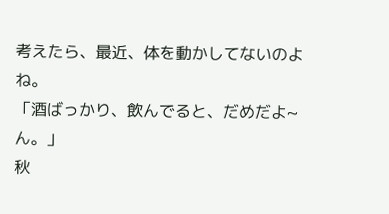考えたら、最近、体を動かしてないのよね。
「酒ばっかり、飲んでると、だめだよ~ん。」
秋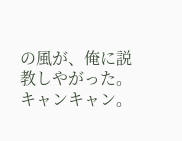の風が、俺に説教しやがった。 キャンキャン。